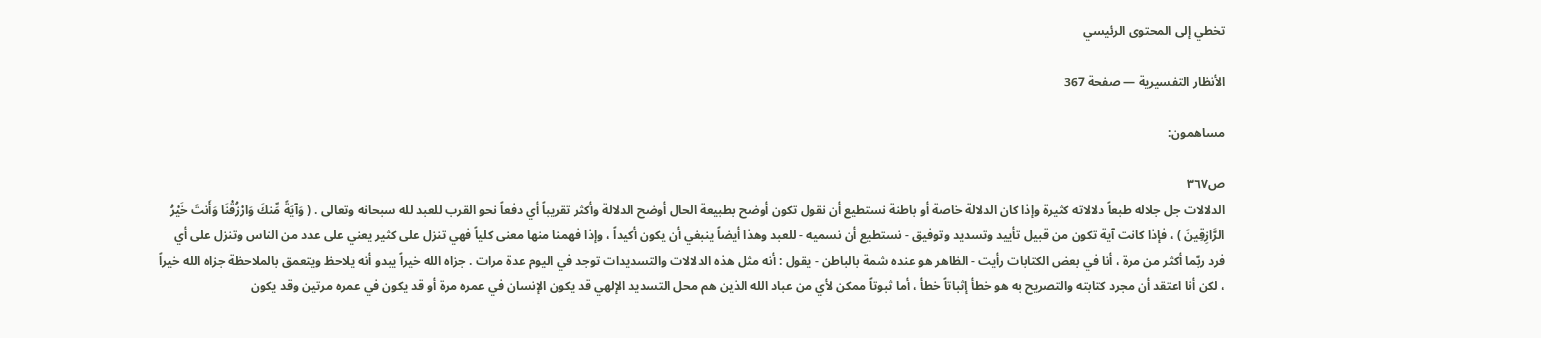تخطي إلى المحتوى الرئيسي

الأنظار التفسيرية — صفحة 367

مساهمون:

ص٣٦٧
الدلالات جل جلاله طبعاً دلالاته كثيرة وإذا كان الدلالة خاصة أو باطنة نستطيع أن نقول تكون أوضح بطبيعة الحال أوضح الدلالة وأكثر تقريباً أي دفعاً نحو القرب للعبد لله سبحانه وتعالى . ( وَآيَةً مِّنكَ وَارْزُقْنَا وَأَنتَ خَيْرُ الرَّازِقِينَ ) ، فإذا كانت آية تكون من قبيل تأييد وتسديد وتوفيق - نستطيع أن نسميه - للعبد وهذا أيضاً ينبغي أن يكون أكيداً ، وإذا فهمنا منها معنى كلياً فهي تنزل على كثير يعني على عدد من الناس وتنزل على أي فرد ربّما أكثر من مرة ، أنا في بعض الكتابات رأيت - الظاهر هو عنده شمة بالباطن - يقول : أنه مثل هذه الدلالات والتسديدات توجد في اليوم عدة مرات . جزاه الله خيراً يبدو أنه يلاحظ ويتعمق بالملاحظة جزاه الله خيراً ، لكن أنا اعتقد أن مجرد كتابته والتصريح به هو خطأ إثباتاً خطأ ، أما ثبوتاً ممكن لأي من عباد الله الذين هم محل التسديد الإلهي قد يكون الإنسان في عمره مرة أو قد يكون في عمره مرتين وقد يكون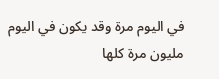في اليوم مرة وقد يكون في اليوم مليون مرة كلها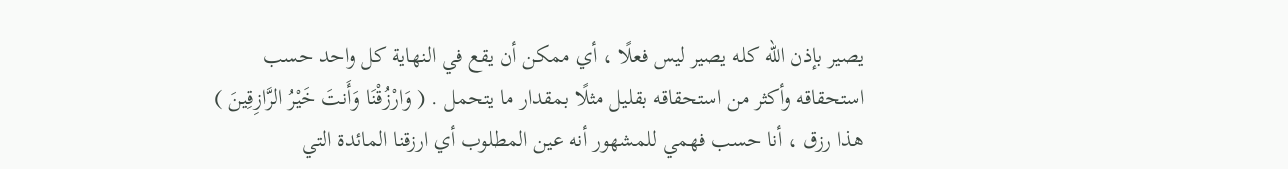يصير بإذن الله كله يصير ليس فعلًا ، أي ممكن أن يقع في النهاية كل واحد حسب استحقاقه وأكثر من استحقاقه بقليل مثلًا بمقدار ما يتحمل . ( وَارْزُقْنَا وَأَنتَ خَيْرُ الرَّازِقِينَ ) هذا رزق ، أنا حسب فهمي للمشهور أنه عين المطلوب أي ارزقنا المائدة التي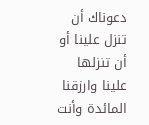دعوناك أن تنزل علينا أو أن تنزلها علينا وارزقنا المائدة وأنت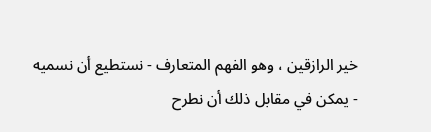خير الرازقين ، وهو الفهم المتعارف - نستطيع أن نسميه - يمكن في مقابل ذلك أن نطرح